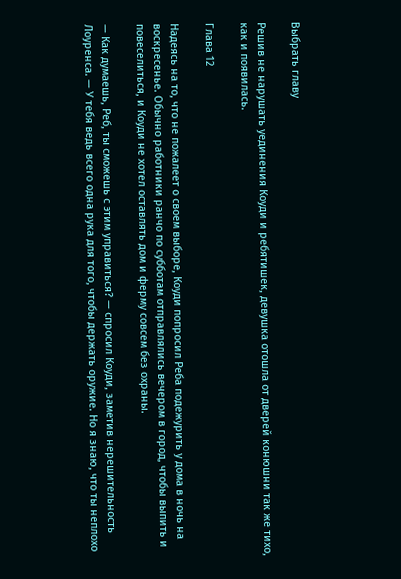Выбрать главу

Решив не нарушать уединения Коуди и ребятишек, девушка отошла от дверей конюшни так же тихо, как и появилась.

Глава 12

Надеясь на то, что не пожалеет о своем выборе, Коуди попросил Реба подежурить у дома в ночь на воскресенье. Обычно работники ранчо по субботам отправлялись вечером в город, чтобы выпить и повеселиться, и Коуди не хотел оставлять дом и ферму совсем без охраны.

— Как думаешь, Реб, ты сможешь с этим управиться? — спросил Коуди, заметив нерешительность Лоуренса. — У тебя ведь всего одна рука для того, чтобы держать оружие. Но я знаю, что ты неплохо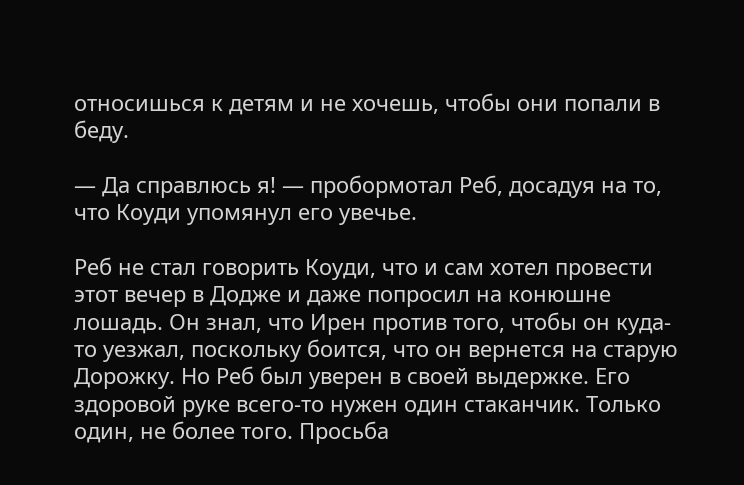относишься к детям и не хочешь, чтобы они попали в беду.

— Да справлюсь я! — пробормотал Реб, досадуя на то, что Коуди упомянул его увечье.

Реб не стал говорить Коуди, что и сам хотел провести этот вечер в Додже и даже попросил на конюшне лошадь. Он знал, что Ирен против того, чтобы он куда-то уезжал, поскольку боится, что он вернется на старую Дорожку. Но Реб был уверен в своей выдержке. Его здоровой руке всего-то нужен один стаканчик. Только один, не более того. Просьба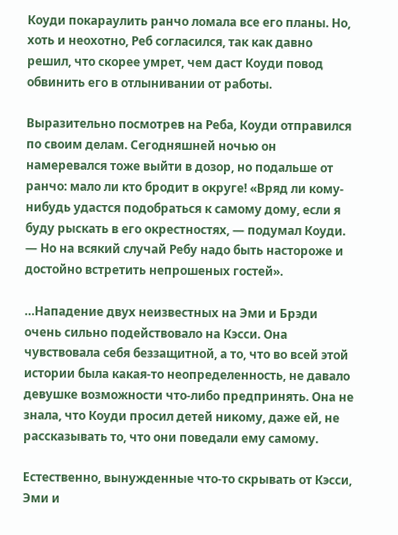Коуди покараулить ранчо ломала все его планы. Но, хоть и неохотно, Реб согласился, так как давно решил, что скорее умрет, чем даст Коуди повод обвинить его в отлынивании от работы.

Выразительно посмотрев на Реба, Коуди отправился по своим делам. Сегодняшней ночью он намеревался тоже выйти в дозор, но подальше от ранчо: мало ли кто бродит в округе! «Вряд ли кому-нибудь удастся подобраться к самому дому, если я буду рыскать в его окрестностях, — подумал Коуди. — Но на всякий случай Ребу надо быть настороже и достойно встретить непрошеных гостей».

…Нападение двух неизвестных на Эми и Брэди очень сильно подействовало на Кэсси. Она чувствовала себя беззащитной, а то, что во всей этой истории была какая-то неопределенность, не давало девушке возможности что-либо предпринять. Она не знала, что Коуди просил детей никому, даже ей, не рассказывать то, что они поведали ему самому.

Естественно, вынужденные что-то скрывать от Кэсси, Эми и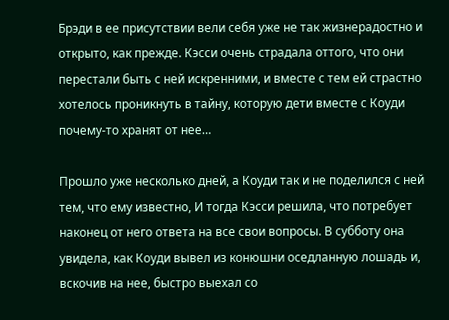Брэди в ее присутствии вели себя уже не так жизнерадостно и открыто, как прежде. Кэсси очень страдала оттого, что они перестали быть с ней искренними, и вместе с тем ей страстно хотелось проникнуть в тайну, которую дети вместе с Коуди почему-то хранят от нее…

Прошло уже несколько дней, а Коуди так и не поделился с ней тем, что ему известно, И тогда Кэсси решила, что потребует наконец от него ответа на все свои вопросы. В субботу она увидела, как Коуди вывел из конюшни оседланную лошадь и, вскочив на нее, быстро выехал со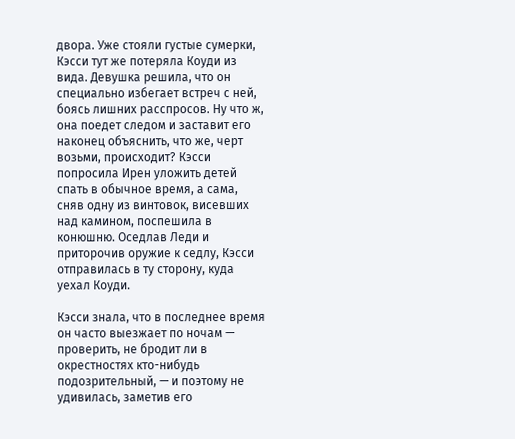двора. Уже стояли густые сумерки, Кэсси тут же потеряла Коуди из вида. Девушка решила, что он специально избегает встреч с ней, боясь лишних расспросов. Ну что ж, она поедет следом и заставит его наконец объяснить, что же, черт возьми, происходит? Кэсси попросила Ирен уложить детей спать в обычное время, а сама, сняв одну из винтовок, висевших над камином, поспешила в конюшню. Оседлав Леди и приторочив оружие к седлу, Кэсси отправилась в ту сторону, куда уехал Коуди.

Кэсси знала, что в последнее время он часто выезжает по ночам — проверить, не бродит ли в окрестностях кто-нибудь подозрительный, — и поэтому не удивилась, заметив его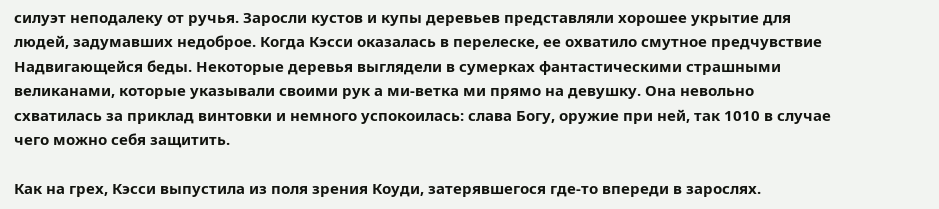силуэт неподалеку от ручья. Заросли кустов и купы деревьев представляли хорошее укрытие для людей, задумавших недоброе. Когда Кэсси оказалась в перелеске, ее охватило смутное предчувствие Надвигающейся беды. Некоторые деревья выглядели в сумерках фантастическими страшными великанами, которые указывали своими рук а ми-ветка ми прямо на девушку. Она невольно схватилась за приклад винтовки и немного успокоилась: слава Богу, оружие при ней, так 1010 в случае чего можно себя защитить.

Как на грех, Кэсси выпустила из поля зрения Коуди, затерявшегося где-то впереди в зарослях.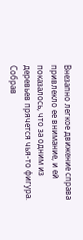Внезапно легкое движение справа привлекло ее внимание, и ей показалось, что за одним из деревьев прячется чья-то фигура. Собрав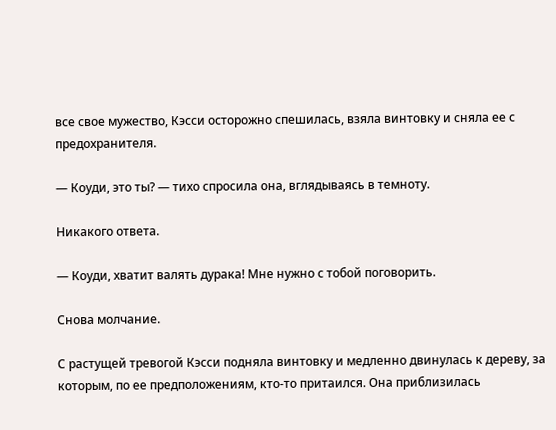все свое мужество, Кэсси осторожно спешилась, взяла винтовку и сняла ее с предохранителя.

— Коуди, это ты? — тихо спросила она, вглядываясь в темноту.

Никакого ответа.

— Коуди, хватит валять дурака! Мне нужно с тобой поговорить.

Снова молчание.

С растущей тревогой Кэсси подняла винтовку и медленно двинулась к дереву, за которым, по ее предположениям, кто-то притаился. Она приблизилась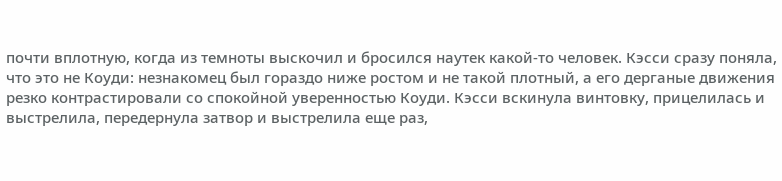почти вплотную, когда из темноты выскочил и бросился наутек какой-то человек. Кэсси сразу поняла, что это не Коуди: незнакомец был гораздо ниже ростом и не такой плотный, а его дерганые движения резко контрастировали со спокойной уверенностью Коуди. Кэсси вскинула винтовку, прицелилась и выстрелила, передернула затвор и выстрелила еще раз,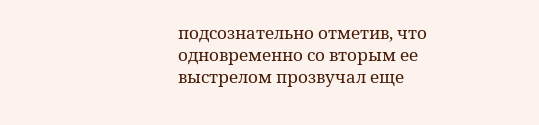подсознательно отметив, что одновременно со вторым ее выстрелом прозвучал еще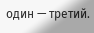один — третий.